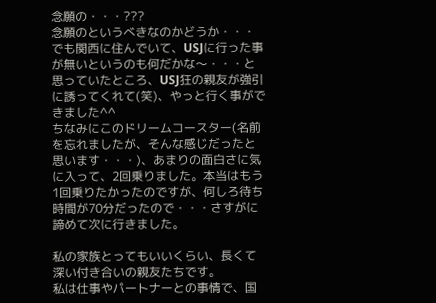念願の・・・???
念願のというべきなのかどうか・・・
でも関西に住んでいて、USJに行った事が無いというのも何だかな〜・・・と思っていたところ、USJ狂の親友が強引に誘ってくれて(笑)、やっと行く事ができました^^
ちなみにこのドリームコースター(名前を忘れましたが、そんな感じだったと思います・・・)、あまりの面白さに気に入って、2回乗りました。本当はもう1回乗りたかったのですが、何しろ待ち時間が70分だったので・・・さすがに諦めて次に行きました。

私の家族とってもいいくらい、長くて深い付き合いの親友たちです。
私は仕事やパートナーとの事情で、国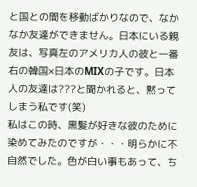と国との間を移動ばかりなので、なかなか友達ができません。日本にいる親友は、写真左のアメリカ人の彼と一番右の韓国×日本のMIXの子です。日本人の友達は???と聞かれると、黙ってしまう私です(笑)
私はこの時、黒髪が好きな彼のために染めてみたのですが・・・明らかに不自然でした。色が白い事もあって、ち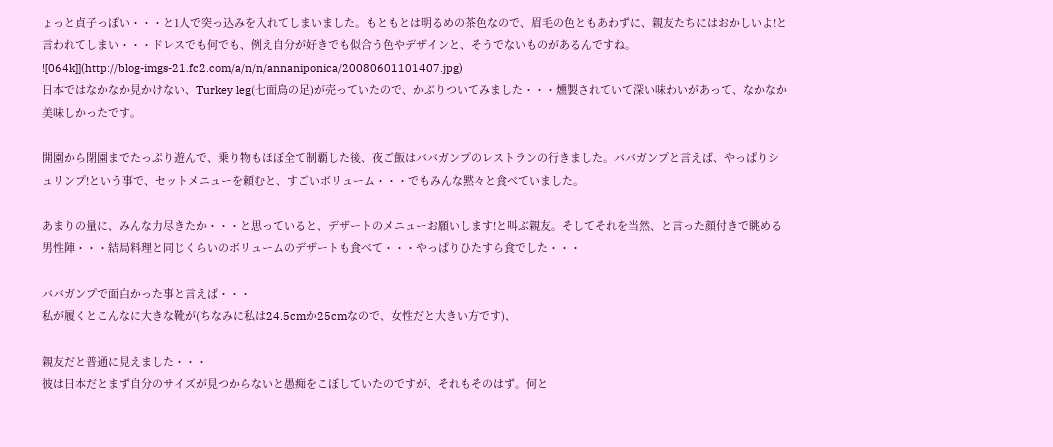ょっと貞子っぽい・・・と1人で突っ込みを入れてしまいました。もともとは明るめの茶色なので、眉毛の色ともあわずに、親友たちにはおかしいよ!と言われてしまい・・・ドレスでも何でも、例え自分が好きでも似合う色やデザインと、そうでないものがあるんですね。
![064k]](http://blog-imgs-21.fc2.com/a/n/n/annaniponica/20080601101407.jpg)
日本ではなかなか見かけない、Turkey leg(七面鳥の足)が売っていたので、かぶりついてみました・・・燻製されていて深い味わいがあって、なかなか美味しかったです。

開園から閉園までたっぷり遊んで、乗り物もほぼ全て制覇した後、夜ご飯はババガンプのレストランの行きました。ババガンプと言えば、やっぱりシュリンプ!という事で、セットメニューを頼むと、すごいボリューム・・・でもみんな黙々と食べていました。

あまりの量に、みんな力尽きたか・・・と思っていると、デザートのメニューお願いします!と叫ぶ親友。そしてそれを当然、と言った顔付きで眺める男性陣・・・結局料理と同じくらいのボリュームのデザートも食べて・・・やっぱりひたすら食でした・・・

ババガンプで面白かった事と言えば・・・
私が履くとこんなに大きな靴が(ちなみに私は24.5cmか25cmなので、女性だと大きい方です)、

親友だと普通に見えました・・・
彼は日本だとまず自分のサイズが見つからないと愚痴をこぼしていたのですが、それもそのはず。何と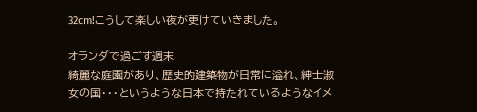32cm!こうして楽しい夜が更けていきました。

オランダで過ごす週末
綺麗な庭園があり、歴史的建築物が日常に溢れ、紳士淑女の国・・・というような日本で持たれているようなイメ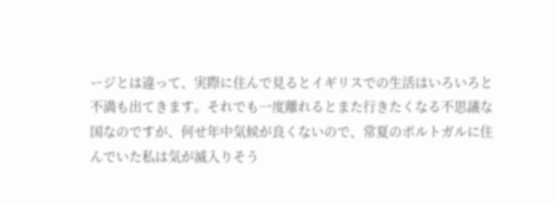ージとは違って、実際に住んで見るとイギリスでの生活はいろいろと不満も出てきます。それでも一度離れるとまた行きたくなる不思議な国なのですが、何せ年中気候が良くないので、常夏のポルトガルに住んでいた私は気が滅入りそう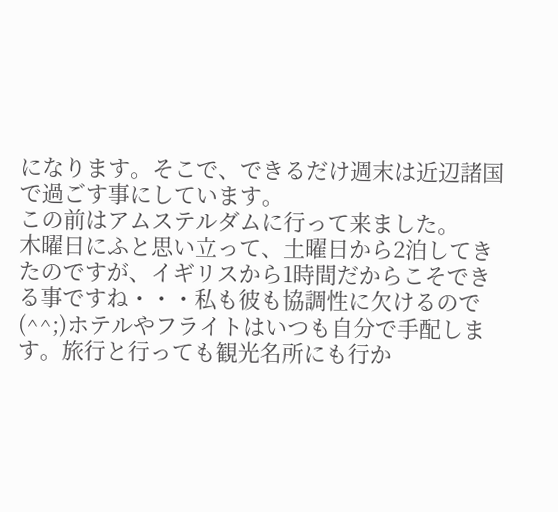になります。そこで、できるだけ週末は近辺諸国で過ごす事にしています。
この前はアムステルダムに行って来ました。
木曜日にふと思い立って、土曜日から2泊してきたのですが、イギリスから1時間だからこそできる事ですね・・・私も彼も協調性に欠けるので(^^;)ホテルやフライトはいつも自分で手配します。旅行と行っても観光名所にも行か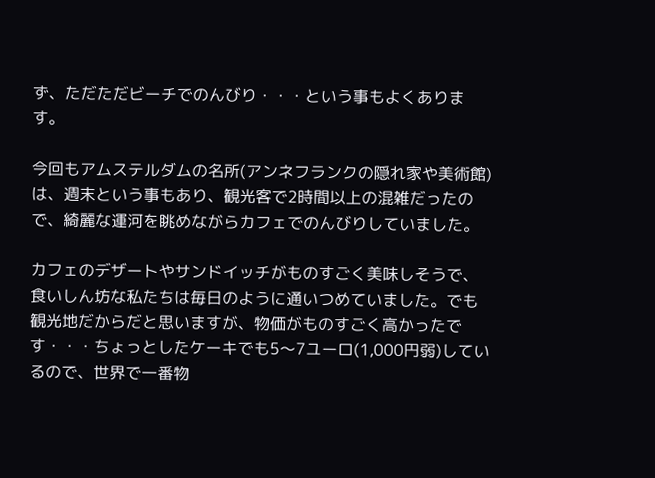ず、ただただビーチでのんびり・・・という事もよくあります。

今回もアムステルダムの名所(アンネフランクの隠れ家や美術館)は、週末という事もあり、観光客で2時間以上の混雑だったので、綺麗な運河を眺めながらカフェでのんびりしていました。

カフェのデザートやサンドイッチがものすごく美味しそうで、食いしん坊な私たちは毎日のように通いつめていました。でも観光地だからだと思いますが、物価がものすごく高かったです・・・ちょっとしたケーキでも5〜7ユーロ(1,000円弱)しているので、世界で一番物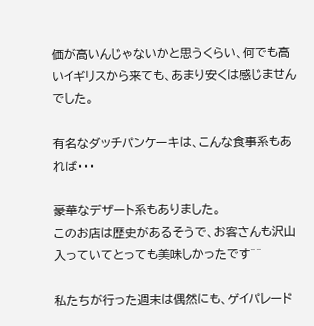価が高いんじゃないかと思うくらい、何でも高いイギリスから来ても、あまり安くは感じませんでした。

有名なダッチパンケーキは、こんな食事系もあれば・・・

豪華なデザート系もありました。
このお店は歴史があるそうで、お客さんも沢山入っていてとっても美味しかったです^^

私たちが行った週末は偶然にも、ゲイパレード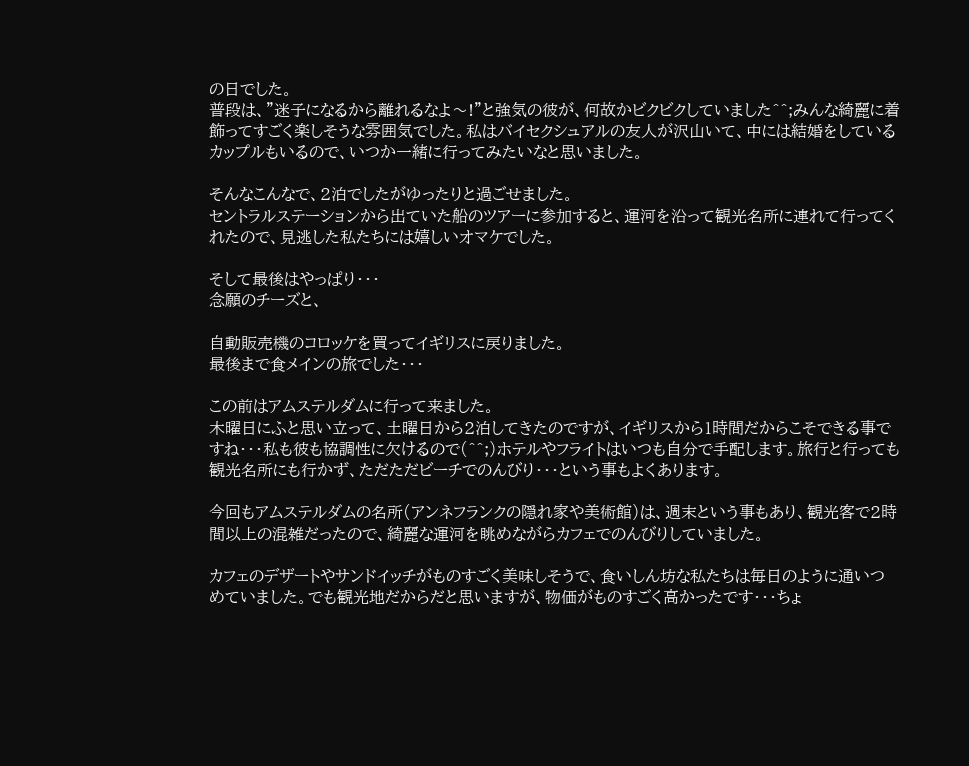の日でした。
普段は、”迷子になるから離れるなよ〜!”と強気の彼が、何故かビクビクしていました^^;みんな綺麗に着飾ってすごく楽しそうな雰囲気でした。私はバイセクシュアルの友人が沢山いて、中には結婚をしているカップルもいるので、いつか一緒に行ってみたいなと思いました。

そんなこんなで、2泊でしたがゆったりと過ごせました。
セントラルステーションから出ていた船のツアーに参加すると、運河を沿って観光名所に連れて行ってくれたので、見逃した私たちには嬉しいオマケでした。

そして最後はやっぱり・・・
念願のチーズと、

自動販売機のコロッケを買ってイギリスに戻りました。
最後まで食メインの旅でした・・・

この前はアムステルダムに行って来ました。
木曜日にふと思い立って、土曜日から2泊してきたのですが、イギリスから1時間だからこそできる事ですね・・・私も彼も協調性に欠けるので(^^;)ホテルやフライトはいつも自分で手配します。旅行と行っても観光名所にも行かず、ただただビーチでのんびり・・・という事もよくあります。

今回もアムステルダムの名所(アンネフランクの隠れ家や美術館)は、週末という事もあり、観光客で2時間以上の混雑だったので、綺麗な運河を眺めながらカフェでのんびりしていました。

カフェのデザートやサンドイッチがものすごく美味しそうで、食いしん坊な私たちは毎日のように通いつめていました。でも観光地だからだと思いますが、物価がものすごく高かったです・・・ちょ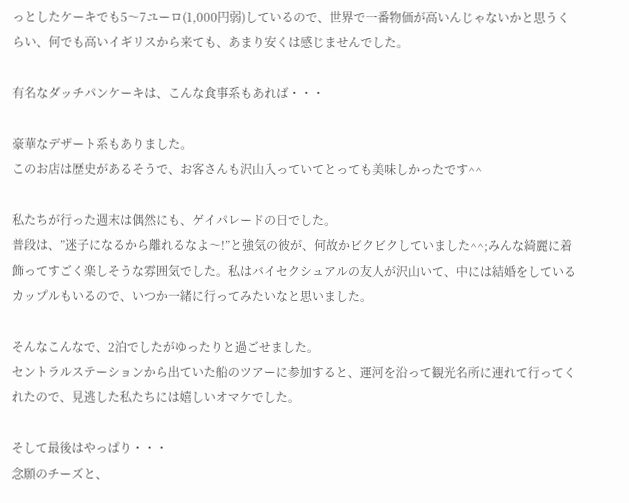っとしたケーキでも5〜7ユーロ(1,000円弱)しているので、世界で一番物価が高いんじゃないかと思うくらい、何でも高いイギリスから来ても、あまり安くは感じませんでした。

有名なダッチパンケーキは、こんな食事系もあれば・・・

豪華なデザート系もありました。
このお店は歴史があるそうで、お客さんも沢山入っていてとっても美味しかったです^^

私たちが行った週末は偶然にも、ゲイパレードの日でした。
普段は、”迷子になるから離れるなよ〜!”と強気の彼が、何故かビクビクしていました^^;みんな綺麗に着飾ってすごく楽しそうな雰囲気でした。私はバイセクシュアルの友人が沢山いて、中には結婚をしているカップルもいるので、いつか一緒に行ってみたいなと思いました。

そんなこんなで、2泊でしたがゆったりと過ごせました。
セントラルステーションから出ていた船のツアーに参加すると、運河を沿って観光名所に連れて行ってくれたので、見逃した私たちには嬉しいオマケでした。

そして最後はやっぱり・・・
念願のチーズと、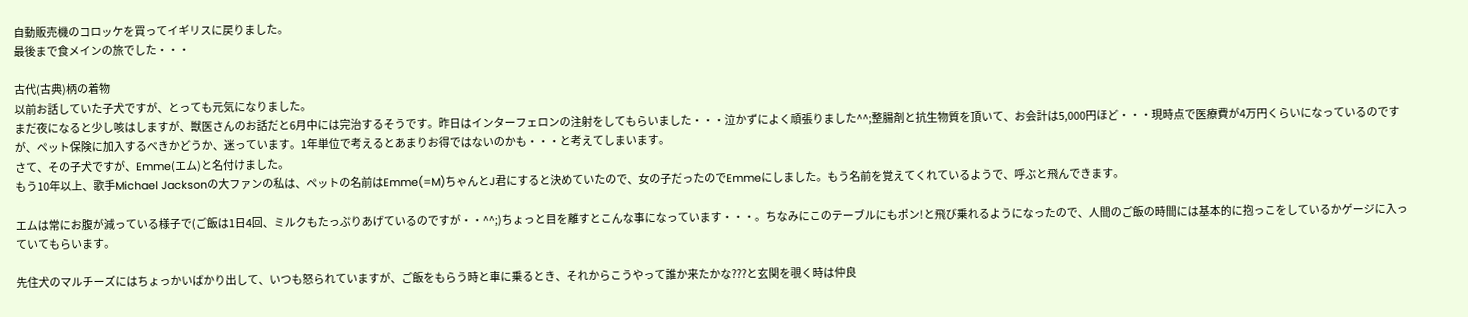自動販売機のコロッケを買ってイギリスに戻りました。
最後まで食メインの旅でした・・・

古代(古典)柄の着物
以前お話していた子犬ですが、とっても元気になりました。
まだ夜になると少し咳はしますが、獣医さんのお話だと6月中には完治するそうです。昨日はインターフェロンの注射をしてもらいました・・・泣かずによく頑張りました^^;整腸剤と抗生物質を頂いて、お会計は5,000円ほど・・・現時点で医療費が4万円くらいになっているのですが、ペット保険に加入するべきかどうか、迷っています。1年単位で考えるとあまりお得ではないのかも・・・と考えてしまいます。
さて、その子犬ですが、Emme(エム)と名付けました。
もう10年以上、歌手Michael Jacksonの大ファンの私は、ペットの名前はEmme(=M)ちゃんとJ君にすると決めていたので、女の子だったのでEmmeにしました。もう名前を覚えてくれているようで、呼ぶと飛んできます。

エムは常にお腹が減っている様子で(ご飯は1日4回、ミルクもたっぷりあげているのですが・・^^;)ちょっと目を離すとこんな事になっています・・・。ちなみにこのテーブルにもポン!と飛び乗れるようになったので、人間のご飯の時間には基本的に抱っこをしているかゲージに入っていてもらいます。

先住犬のマルチーズにはちょっかいばかり出して、いつも怒られていますが、ご飯をもらう時と車に乗るとき、それからこうやって誰か来たかな???と玄関を覗く時は仲良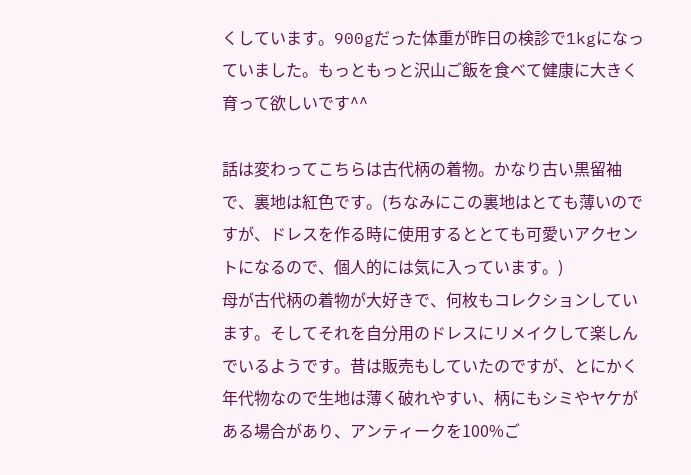くしています。900gだった体重が昨日の検診で1kgになっていました。もっともっと沢山ご飯を食べて健康に大きく育って欲しいです^^

話は変わってこちらは古代柄の着物。かなり古い黒留袖で、裏地は紅色です。(ちなみにこの裏地はとても薄いのですが、ドレスを作る時に使用するととても可愛いアクセントになるので、個人的には気に入っています。)
母が古代柄の着物が大好きで、何枚もコレクションしています。そしてそれを自分用のドレスにリメイクして楽しんでいるようです。昔は販売もしていたのですが、とにかく年代物なので生地は薄く破れやすい、柄にもシミやヤケがある場合があり、アンティークを100%ご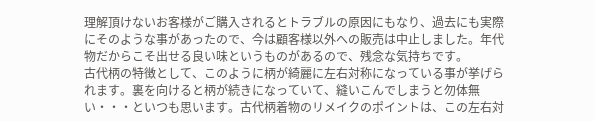理解頂けないお客様がご購入されるとトラブルの原因にもなり、過去にも実際にそのような事があったので、今は顧客様以外への販売は中止しました。年代物だからこそ出せる良い味というものがあるので、残念な気持ちです。
古代柄の特徴として、このように柄が綺麗に左右対称になっている事が挙げられます。裏を向けると柄が続きになっていて、縫いこんでしまうと勿体無い・・・といつも思います。古代柄着物のリメイクのポイントは、この左右対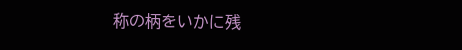称の柄をいかに残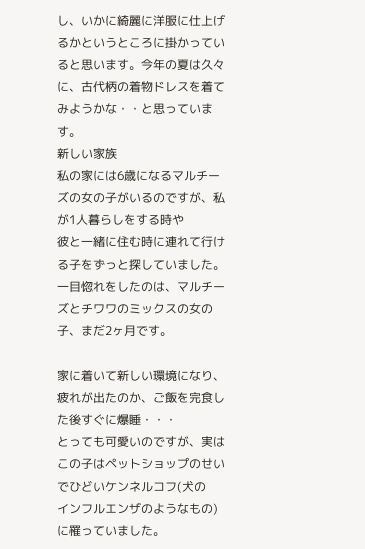し、いかに綺麗に洋服に仕上げるかというところに掛かっていると思います。今年の夏は久々に、古代柄の着物ドレスを着てみようかな・・と思っています。
新しい家族
私の家には6歳になるマルチーズの女の子がいるのですが、私が1人暮らしをする時や
彼と一緒に住む時に連れて行ける子をずっと探していました。
一目惚れをしたのは、マルチーズとチワワのミックスの女の子、まだ2ヶ月です。

家に着いて新しい環境になり、疲れが出たのか、ご飯を完食した後すぐに爆睡・・・
とっても可愛いのですが、実はこの子はペットショップのせいでひどいケンネルコフ(犬の
インフルエンザのようなもの)に罹っていました。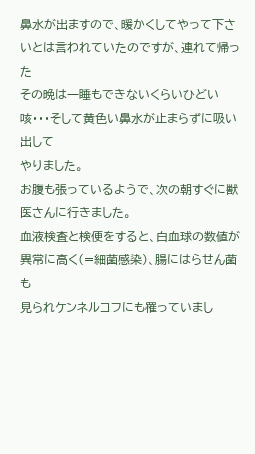鼻水が出ますので、暖かくしてやって下さいとは言われていたのですが、連れて帰った
その晩は一睡もできないくらいひどい咳・・・そして黄色い鼻水が止まらずに吸い出して
やりました。
お腹も張っているようで、次の朝すぐに獣医さんに行きました。
血液検査と検便をすると、白血球の数値が異常に高く(=細菌感染)、腸にはらせん菌も
見られケンネルコフにも罹っていまし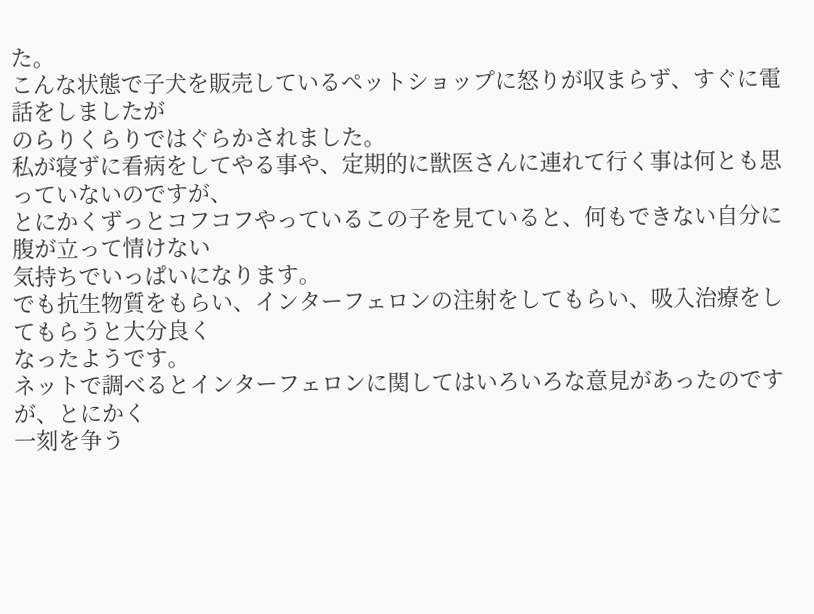た。
こんな状態で子犬を販売しているペットショップに怒りが収まらず、すぐに電話をしましたが
のらりくらりではぐらかされました。
私が寝ずに看病をしてやる事や、定期的に獣医さんに連れて行く事は何とも思っていないのですが、
とにかくずっとコフコフやっているこの子を見ていると、何もできない自分に腹が立って情けない
気持ちでいっぱいになります。
でも抗生物質をもらい、インターフェロンの注射をしてもらい、吸入治療をしてもらうと大分良く
なったようです。
ネットで調べるとインターフェロンに関してはいろいろな意見があったのですが、とにかく
一刻を争う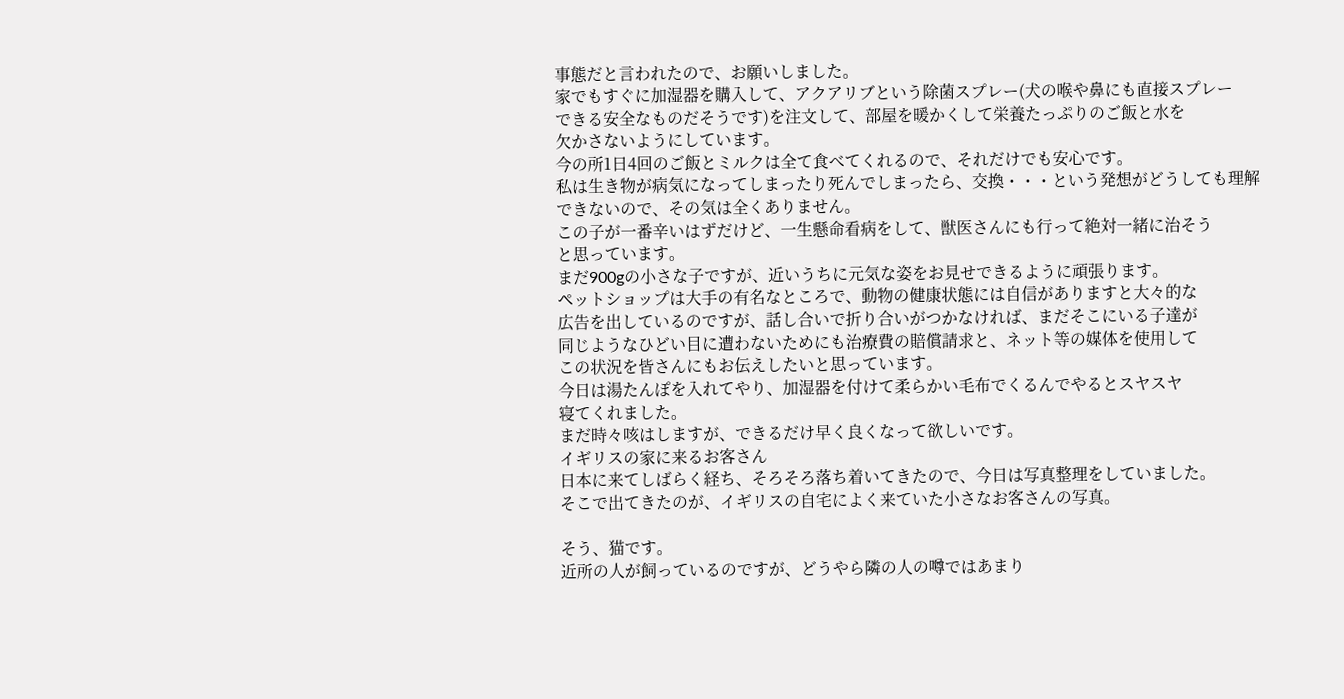事態だと言われたので、お願いしました。
家でもすぐに加湿器を購入して、アクアリブという除菌スプレー(犬の喉や鼻にも直接スプレー
できる安全なものだそうです)を注文して、部屋を暖かくして栄養たっぷりのご飯と水を
欠かさないようにしています。
今の所1日4回のご飯とミルクは全て食べてくれるので、それだけでも安心です。
私は生き物が病気になってしまったり死んでしまったら、交換・・・という発想がどうしても理解
できないので、その気は全くありません。
この子が一番辛いはずだけど、一生懸命看病をして、獣医さんにも行って絶対一緒に治そう
と思っています。
まだ900gの小さな子ですが、近いうちに元気な姿をお見せできるように頑張ります。
ペットショップは大手の有名なところで、動物の健康状態には自信がありますと大々的な
広告を出しているのですが、話し合いで折り合いがつかなければ、まだそこにいる子達が
同じようなひどい目に遭わないためにも治療費の賠償請求と、ネット等の媒体を使用して
この状況を皆さんにもお伝えしたいと思っています。
今日は湯たんぽを入れてやり、加湿器を付けて柔らかい毛布でくるんでやるとスヤスヤ
寝てくれました。
まだ時々咳はしますが、できるだけ早く良くなって欲しいです。
イギリスの家に来るお客さん
日本に来てしばらく経ち、そろそろ落ち着いてきたので、今日は写真整理をしていました。
そこで出てきたのが、イギリスの自宅によく来ていた小さなお客さんの写真。

そう、猫です。
近所の人が飼っているのですが、どうやら隣の人の噂ではあまり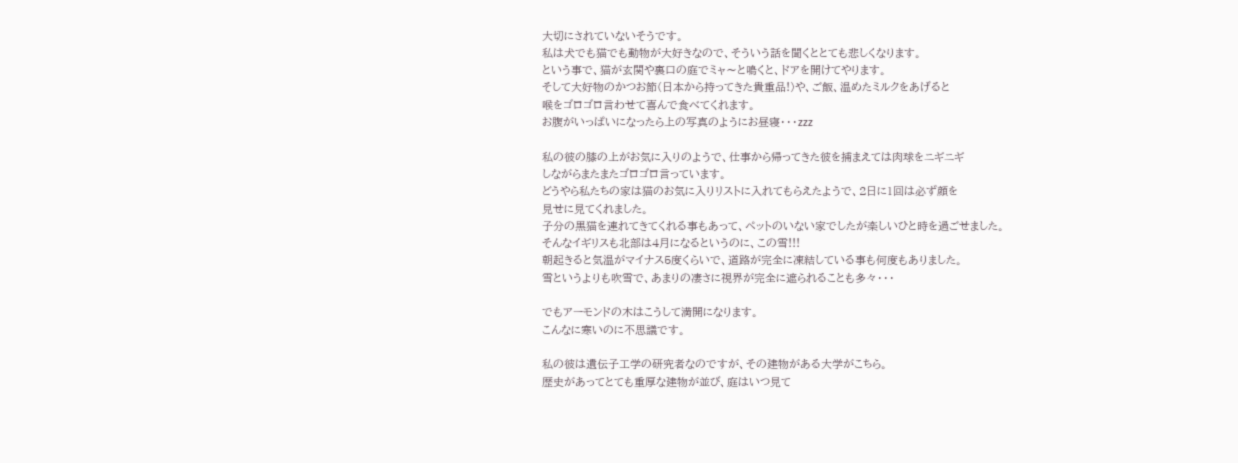大切にされていないそうです。
私は犬でも猫でも動物が大好きなので、そういう話を聞くととても悲しくなります。
という事で、猫が玄関や裏口の庭でミャ〜と鳴くと、ドアを開けてやります。
そして大好物のかつお節(日本から持ってきた貴重品!)や、ご飯、温めたミルクをあげると
喉をゴロゴロ言わせて喜んで食べてくれます。
お腹がいっぱいになったら上の写真のようにお昼寝・・・zzz

私の彼の膝の上がお気に入りのようで、仕事から帰ってきた彼を捕まえては肉球をニギニギ
しながらまたまたゴロゴロ言っています。
どうやら私たちの家は猫のお気に入りリストに入れてもらえたようで、2日に1回は必ず顔を
見せに見てくれました。
子分の黒猫を連れてきてくれる事もあって、ペットのいない家でしたが楽しいひと時を過ごせました。
そんなイギリスも北部は4月になるというのに、この雪!!!
朝起きると気温がマイナス5度くらいで、道路が完全に凍結している事も何度もありました。
雪というよりも吹雪で、あまりの凄さに視界が完全に遮られることも多々・・・

でもアーモンドの木はこうして満開になります。
こんなに寒いのに不思議です。

私の彼は遺伝子工学の研究者なのですが、その建物がある大学がこちら。
歴史があってとても重厚な建物が並び、庭はいつ見て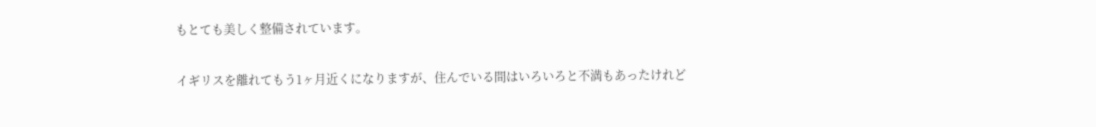もとても美しく整備されています。

イギリスを離れてもう1ヶ月近くになりますが、住んでいる間はいろいろと不満もあったけれど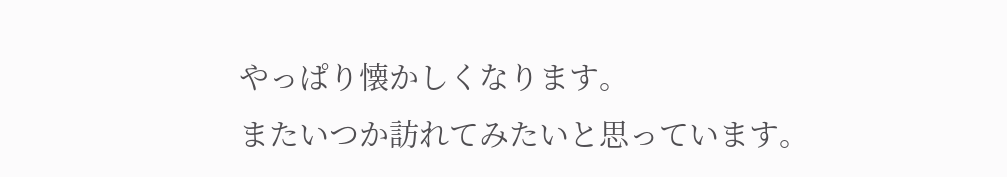やっぱり懐かしくなります。
またいつか訪れてみたいと思っています。